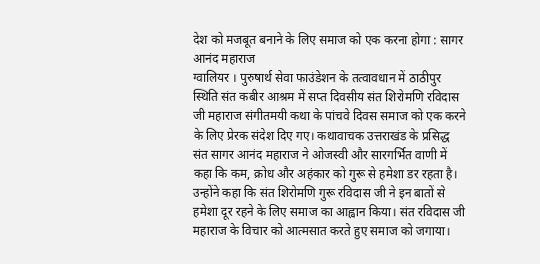देश को मजबूत बनाने के लिए समाज को एक करना होगा : सागर आनंद महाराज
ग्वालियर । पुरुषार्थ सेवा फाउंडेशन के तत्वावधान में ठाठीपुर स्थिति संत कबीर आश्रम में सप्त दिवसीय संत शिरोमणि रविदास जी महाराज संगीतमयी कथा के पांचवे दिवस समाज को एक करने के लिए प्रेरक संदेश दिए गए। कथावाचक उत्तराखंड के प्रसिद्ध संत सागर आनंद महाराज ने ओजस्वी और सारगर्भित वाणी में कहा कि कम, क्रोध और अहंकार को गुरू से हमेशा डर रहता है। उन्होंने कहा कि संत शिरोमणि गुरू रविदास जी ने इन बातों से हमेशा दूर रहने के लिए समाज का आह्वान किया। संत रविदास जी महाराज के विचार को आत्मसात करते हुए समाज को जगाया।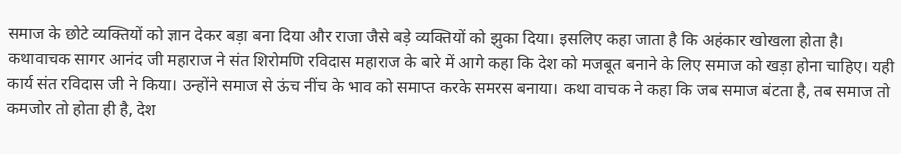समाज के छोटे व्यक्तियों को ज्ञान देकर बड़ा बना दिया और राजा जैसे बड़े व्यक्तियों को झुका दिया। इसलिए कहा जाता है कि अहंकार खोखला होता है।
कथावाचक सागर आनंद जी महाराज ने संत शिरोमणि रविदास महाराज के बारे में आगे कहा कि देश को मजबूत बनाने के लिए समाज को खड़ा होना चाहिए। यही कार्य संत रविदास जी ने किया। उन्होंने समाज से ऊंच नींच के भाव को समाप्त करके समरस बनाया। कथा वाचक ने कहा कि जब समाज बंटता है, तब समाज तो कमजोर तो होता ही है, देश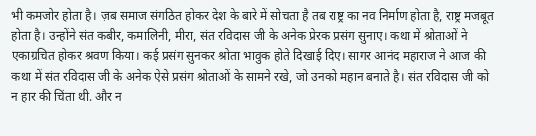भी कमजोर होता है। ज़ब समाज संगठित होकर देश के बारे में सोचता है तब राष्ट्र का नव निर्माण होता है, राष्ट्र मजबूत होता है। उन्होंने संत कबीर, कमालिनी, मीरा, संत रविदास जी के अनेक प्रेरक प्रसंग सुनाए। कथा में श्रोताओं ने एकाग्रचित होकर श्रवण किया। कई प्रसंग सुनकर श्रोता भावुक होते दिखाई दिए। सागर आनंद महाराज ने आज की कथा में संत रविदास जी के अनेक ऐसे प्रसंग श्रोताओं के सामने रखे, जो उनको महान बनाते है। संत रविदास जी को न हार की चिंता थी. और न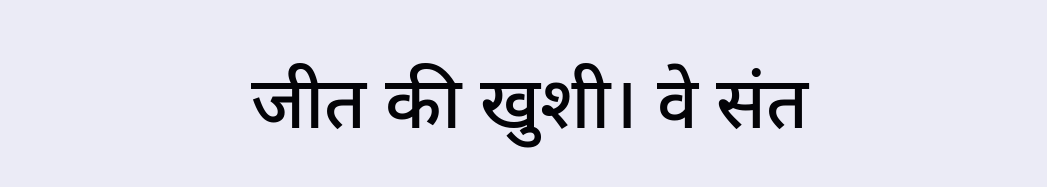जीत की खुशी। वे संत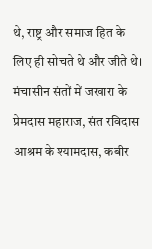थे, राष्ट्र और समाज हित के लिए ही सोचते थे और जीते थे। मंचासीन संतों में जखारा के प्रेमदास महाराज, संत रविदास आश्रम के श्यामदास, कबीर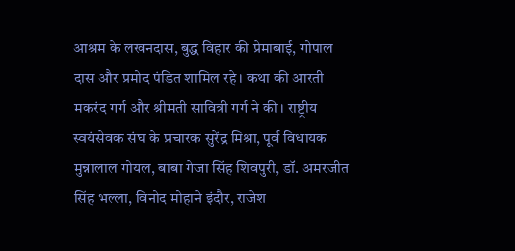आश्रम के लखनदास, बुद्ध विहार की प्रेमाबाई, गोपाल दास और प्रमोद पंडित शामिल रहे। कथा की आरती मकरंद गर्ग और श्रीमती सावित्री गर्ग ने की। राष्ट्रीय स्वयंसेवक संघ के प्रचारक सुरेंद्र मिश्रा, पूर्व विधायक मुन्नालाल गोयल, बाबा गेजा सिंह शिवपुरी, डॉ. अमरजीत सिंह भल्ला, विनोद मोहाने इंदौर, राजेश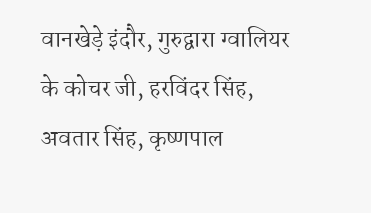वानखेड़े इंदौर, गुरुद्वारा ग्वालियर के कोचर जी, हरविंदर सिंह, अवतार सिंह, कृष्णपाल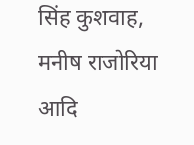सिंह कुशवाह, मनीष राजोरिया आदि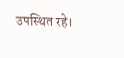उपस्थित रहे।